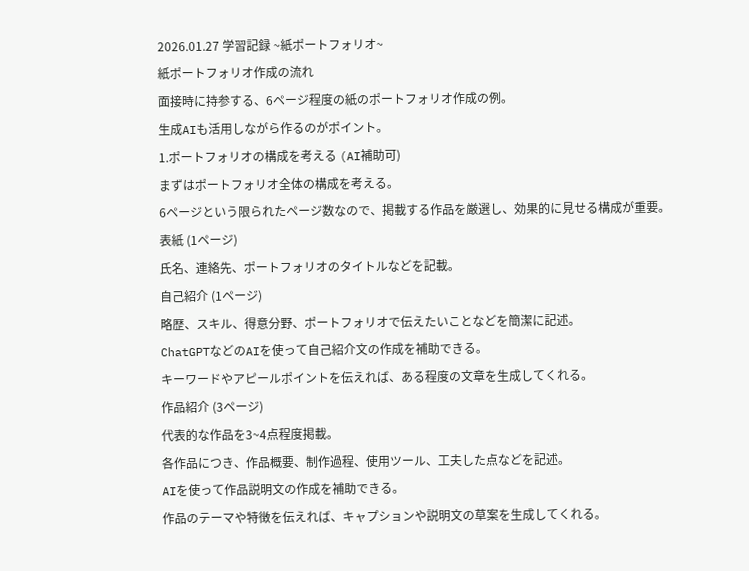2026.01.27 学習記録 ~紙ポートフォリオ~
紙ポートフォリオ作成の流れ
面接時に持参する、6ページ程度の紙のポートフォリオ作成の例。
生成AIも活用しながら作るのがポイント。
1.ポートフォリオの構成を考える (AI補助可)
まずはポートフォリオ全体の構成を考える。
6ページという限られたページ数なので、掲載する作品を厳選し、効果的に見せる構成が重要。
表紙 (1ページ)
氏名、連絡先、ポートフォリオのタイトルなどを記載。
自己紹介 (1ページ)
略歴、スキル、得意分野、ポートフォリオで伝えたいことなどを簡潔に記述。
ChatGPTなどのAIを使って自己紹介文の作成を補助できる。
キーワードやアピールポイントを伝えれば、ある程度の文章を生成してくれる。
作品紹介 (3ページ)
代表的な作品を3~4点程度掲載。
各作品につき、作品概要、制作過程、使用ツール、工夫した点などを記述。
AIを使って作品説明文の作成を補助できる。
作品のテーマや特徴を伝えれば、キャプションや説明文の草案を生成してくれる。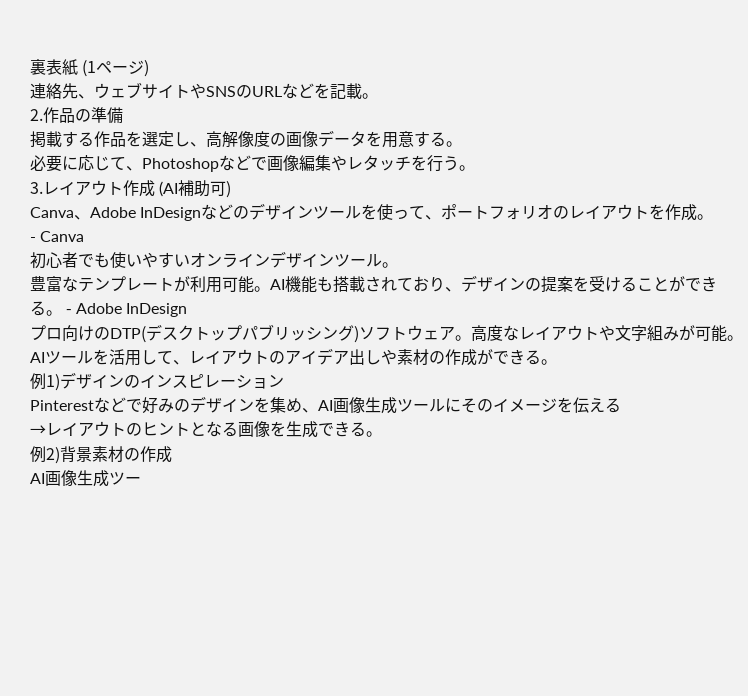裏表紙 (1ページ)
連絡先、ウェブサイトやSNSのURLなどを記載。
2.作品の準備
掲載する作品を選定し、高解像度の画像データを用意する。
必要に応じて、Photoshopなどで画像編集やレタッチを行う。
3.レイアウト作成 (AI補助可)
Canva、Adobe InDesignなどのデザインツールを使って、ポートフォリオのレイアウトを作成。
- Canva
初心者でも使いやすいオンラインデザインツール。
豊富なテンプレートが利用可能。AI機能も搭載されており、デザインの提案を受けることができる。 - Adobe InDesign
プロ向けのDTP(デスクトップパブリッシング)ソフトウェア。高度なレイアウトや文字組みが可能。
AIツールを活用して、レイアウトのアイデア出しや素材の作成ができる。
例1)デザインのインスピレーション
Pinterestなどで好みのデザインを集め、AI画像生成ツールにそのイメージを伝える
→レイアウトのヒントとなる画像を生成できる。
例2)背景素材の作成
AI画像生成ツー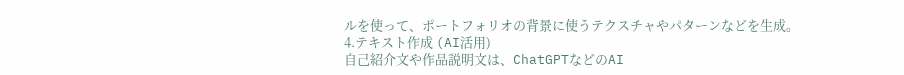ルを使って、ポートフォリオの背景に使うテクスチャやパターンなどを生成。
4.テキスト作成 (AI活用)
自己紹介文や作品説明文は、ChatGPTなどのAI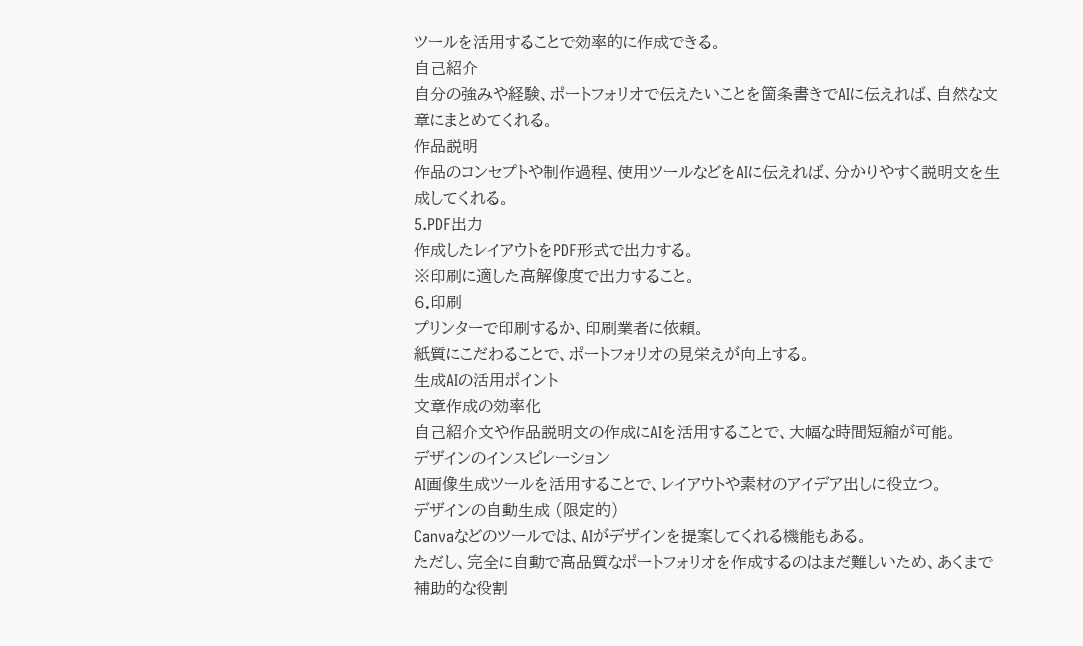ツールを活用することで効率的に作成できる。
自己紹介
自分の強みや経験、ポートフォリオで伝えたいことを箇条書きでAIに伝えれば、自然な文章にまとめてくれる。
作品説明
作品のコンセプトや制作過程、使用ツールなどをAIに伝えれば、分かりやすく説明文を生成してくれる。
5.PDF出力
作成したレイアウトをPDF形式で出力する。
※印刷に適した高解像度で出力すること。
6.印刷
プリンターで印刷するか、印刷業者に依頼。
紙質にこだわることで、ポートフォリオの見栄えが向上する。
生成AIの活用ポイント
文章作成の効率化
自己紹介文や作品説明文の作成にAIを活用することで、大幅な時間短縮が可能。
デザインのインスピレーション
AI画像生成ツールを活用することで、レイアウトや素材のアイデア出しに役立つ。
デザインの自動生成 (限定的)
Canvaなどのツールでは、AIがデザインを提案してくれる機能もある。
ただし、完全に自動で高品質なポートフォリオを作成するのはまだ難しいため、あくまで補助的な役割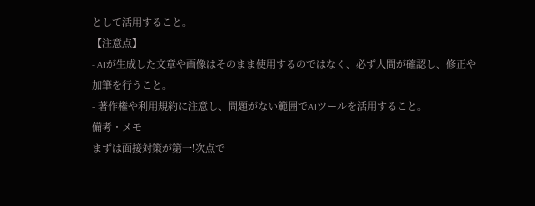として活用すること。
【注意点】
- AIが生成した文章や画像はそのまま使用するのではなく、必ず人間が確認し、修正や加筆を行うこと。
- 著作権や利用規約に注意し、問題がない範囲でAIツールを活用すること。
備考・メモ
まずは面接対策が第一!次点で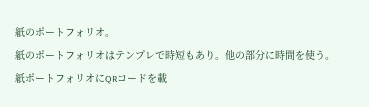紙のポートフォリオ。
紙のポートフォリオはテンプレで時短もあり。他の部分に時間を使う。
紙ポートフォリオにQRコードを載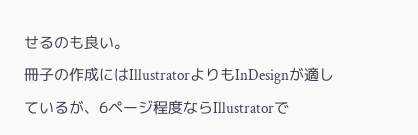せるのも良い。
冊子の作成にはIllustratorよりもInDesignが適しているが、6ページ程度ならIllustratorで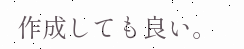作成しても良い。